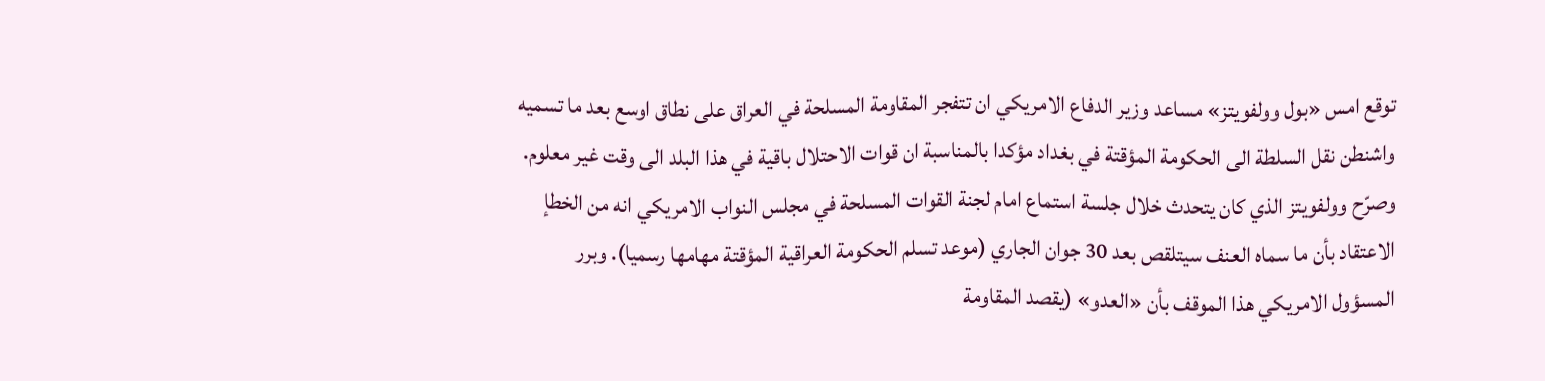توقع امس «بول وولفويتز» مساعد وزير الدفاع الامريكي ان تتفجر المقاومة المسلحة في العراق على نطاق اوسع بعد ما تسميه واشنطن نقل السلطة الى الحكومة المؤقتة في بغداد مؤكدا بالمناسبة ان قوات الاحتلال باقية في هذا البلد الى وقت غير معلوم. وصرّح وولفويتز الذي كان يتحدث خلال جلسة استماع امام لجنة القوات المسلحة في مجلس النواب الامريكي انه من الخطإ الاعتقاد بأن ما سماه العنف سيتلقص بعد 30 جوان الجاري (موعد تسلم الحكومة العراقية المؤقتة مهامها رسميا). وبرر المسؤول الامريكي هذا الموقف بأن «العدو» (يقصد المقاومة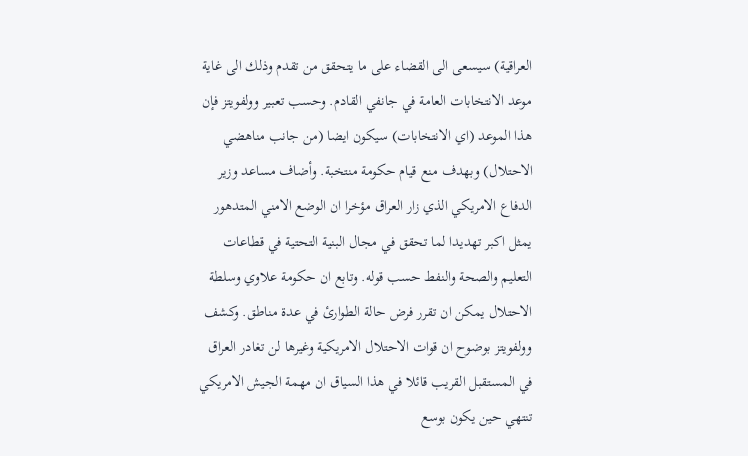العراقية) سيسعى الى القضاء على ما يتحقق من تقدم وذلك الى غاية موعد الانتخابات العامة في جانفي القادم. وحسب تعبير وولفويتز فإن هذا الموعد (اي الانتخابات) سيكون ايضا (من جانب مناهضي الاحتلال) وبهدف منع قيام حكومة منتخبة. وأضاف مساعد وزير الدفاع الامريكي الذي زار العراق مؤخرا ان الوضع الامني المتدهور يمثل اكبر تهديدا لما تحقق في مجال البنية التحتية في قطاعات التعليم والصحة والنفط حسب قوله. وتابع ان حكومة علاوي وسلطة الاحتلال يمكن ان تقرر فرض حالة الطوارئ في عدة مناطق. وكشف وولفويتز بوضوح ان قوات الاحتلال الامريكية وغيرها لن تغادر العراق في المستقبل القريب قائلا في هذا السياق ان مهمة الجيش الامريكي تنتهي حين يكون بوسع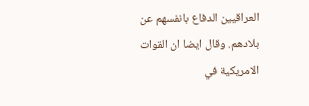العراقيين الدفاع بانفسهم عن بلادهم. وقال ايضا ان القوات الامريكية في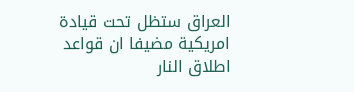العراق ستظل تحت قيادة امريكية مضيفا ان قواعد اطلاق النار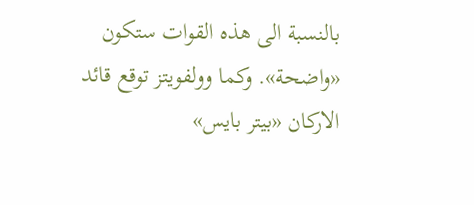بالنسبة الى هذه القوات ستكون «واضحة». وكما وولفويتز توقع قائد الاركان «بيتر بايس»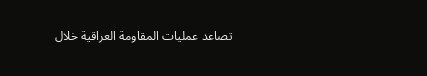تصاعد عمليات المقاومة العراقية خلال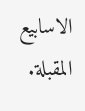الاسابيع المقبلة.